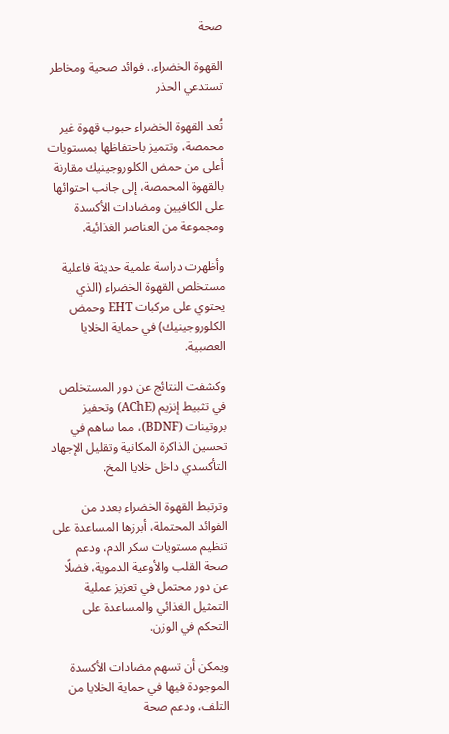صحة

القهوة الخضراء.. فوائد صحية ومخاطر تستدعي الحذر

تُعد القهوة الخضراء حبوب قهوة غير محمصة، وتتميز باحتفاظها بمستويات أعلى من حمض الكلوروجينيك مقارنة بالقهوة المحمصة، إلى جانب احتوائها على الكافيين ومضادات الأكسدة ومجموعة من العناصر الغذائية.

وأظهرت دراسة علمية حديثة فاعلية مستخلص القهوة الخضراء (الذي يحتوي على مركبات EHT وحمض الكلوروجينيك) في حماية الخلايا العصبية.

وكشفت النتائج عن دور المستخلص في تثبيط إنزيم (AChE) وتحفيز بروتينات (BDNF)، مما ساهم في تحسين الذاكرة المكانية وتقليل الإجهاد التأكسدي داخل خلايا المخ.

وترتبط القهوة الخضراء بعدد من الفوائد المحتملة، أبرزها المساعدة على تنظيم مستويات سكر الدم، ودعم صحة القلب والأوعية الدموية، فضلًا عن دور محتمل في تعزيز عملية التمثيل الغذائي والمساعدة على التحكم في الوزن.

ويمكن أن تسهم مضادات الأكسدة الموجودة فيها في حماية الخلايا من التلف، ودعم صحة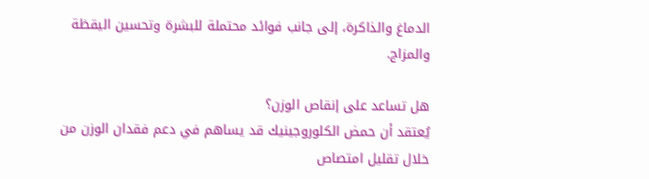الدماغ والذاكرة، إلى جانب فوائد محتملة للبشرة وتحسين اليقظة والمزاج.

هل تساعد على إنقاص الوزن؟
يُعتقد أن حمض الكلوروجينيك قد يساهم في دعم فقدان الوزن من خلال تقليل امتصاص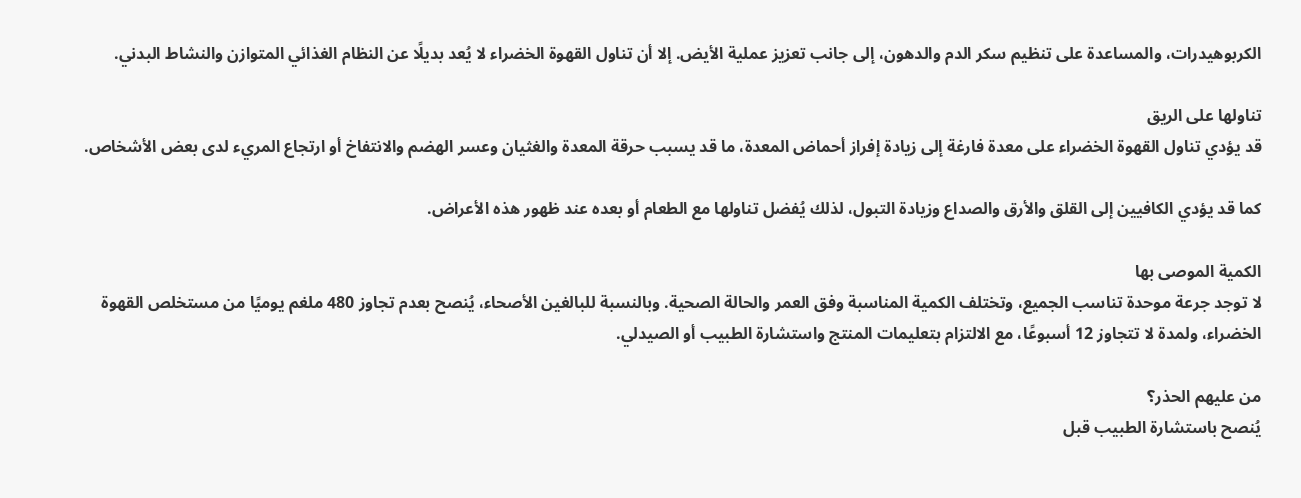الكربوهيدرات، والمساعدة على تنظيم سكر الدم والدهون، إلى جانب تعزيز عملية الأيض. إلا أن تناول القهوة الخضراء لا يُعد بديلًا عن النظام الغذائي المتوازن والنشاط البدني.

تناولها على الريق
قد يؤدي تناول القهوة الخضراء على معدة فارغة إلى زيادة إفراز أحماض المعدة، ما قد يسبب حرقة المعدة والغثيان وعسر الهضم والانتفاخ أو ارتجاع المريء لدى بعض الأشخاص.

كما قد يؤدي الكافيين إلى القلق والأرق والصداع وزيادة التبول، لذلك يُفضل تناولها مع الطعام أو بعده عند ظهور هذه الأعراض.

الكمية الموصى بها
لا توجد جرعة موحدة تناسب الجميع، وتختلف الكمية المناسبة وفق العمر والحالة الصحية. وبالنسبة للبالغين الأصحاء، يُنصح بعدم تجاوز 480 ملغم يوميًا من مستخلص القهوة الخضراء، ولمدة لا تتجاوز 12 أسبوعًا، مع الالتزام بتعليمات المنتج واستشارة الطبيب أو الصيدلي.

من عليهم الحذر؟
يُنصح باستشارة الطبيب قبل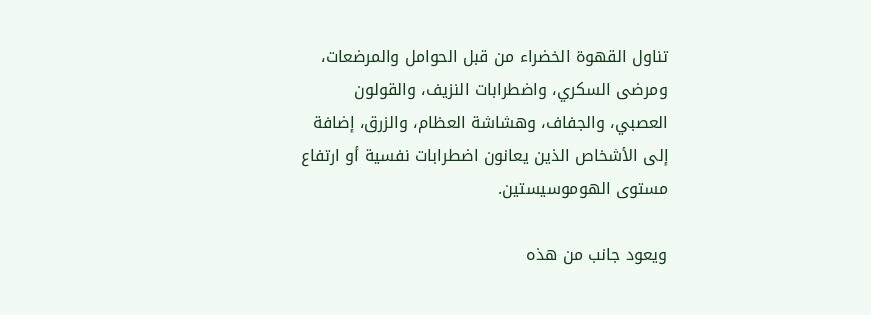تناول القهوة الخضراء من قبل الحوامل والمرضعات، ومرضى السكري، واضطرابات النزيف، والقولون العصبي، والجفاف، وهشاشة العظام، والزرق، إضافة إلى الأشخاص الذين يعانون اضطرابات نفسية أو ارتفاع مستوى الهوموسيستين.

ويعود جانب من هذه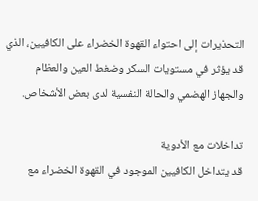التحذيرات إلى احتواء القهوة الخضراء على الكافيين، الذي قد يؤثر في مستويات السكر وضغط العين والعظام والجهاز الهضمي والحالة النفسية لدى بعض الأشخاص.

تداخلات مع الأدوية
قد يتداخل الكافيين الموجود في القهوة الخضراء مع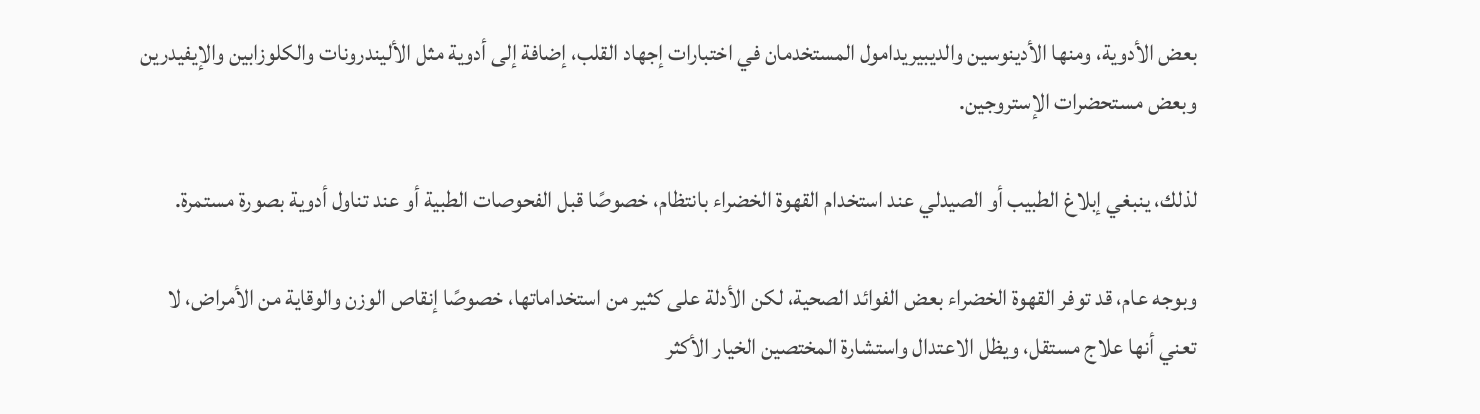بعض الأدوية، ومنها الأدينوسين والديبيريدامول المستخدمان في اختبارات إجهاد القلب، إضافة إلى أدوية مثل الأليندرونات والكلوزابين والإيفيدرين وبعض مستحضرات الإستروجين.

لذلك، ينبغي إبلاغ الطبيب أو الصيدلي عند استخدام القهوة الخضراء بانتظام، خصوصًا قبل الفحوصات الطبية أو عند تناول أدوية بصورة مستمرة.

وبوجه عام، قد توفر القهوة الخضراء بعض الفوائد الصحية، لكن الأدلة على كثير من استخداماتها، خصوصًا إنقاص الوزن والوقاية من الأمراض، لا تعني أنها علاج مستقل، ويظل الاعتدال واستشارة المختصين الخيار الأكثر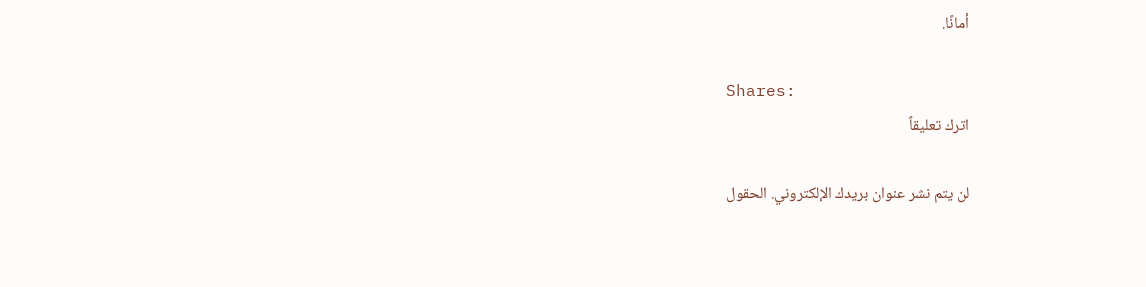أمانًا.

Shares:
اترك تعليقاً

لن يتم نشر عنوان بريدك الإلكتروني. الحقول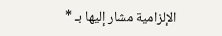الإلزامية مشار إليها بـ *